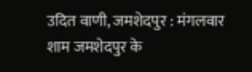उदित वाणी, जमशेदपुर : मंगलवार शाम जमशेदपुर के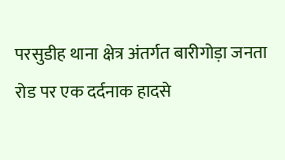परसुडीह थाना क्षेत्र अंतर्गत बारीगोड़ा जनता रोड पर एक दर्दनाक हादसे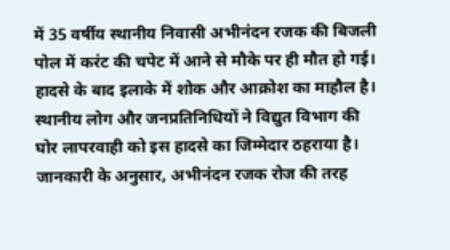में 35 वर्षीय स्थानीय निवासी अभीनंदन रजक की बिजली पोल में करंट की चपेट में आने से मौके पर ही मौत हो गई। हादसे के बाद इलाके में शोक और आक्रोश का माहौल है। स्थानीय लोग और जनप्रतिनिधियों ने विद्युत विभाग की घोर लापरवाही को इस हादसे का जिम्मेदार ठहराया है।
जानकारी के अनुसार, अभीनंदन रजक रोज की तरह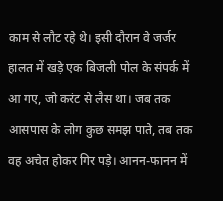काम से लौट रहे थे। इसी दौरान वे जर्जर हालत में खड़े एक बिजली पोल के संपर्क में आ गए, जो करंट से लैस था। जब तक आसपास के लोग कुछ समझ पाते, तब तक वह अचेत होकर गिर पड़े। आनन-फानन में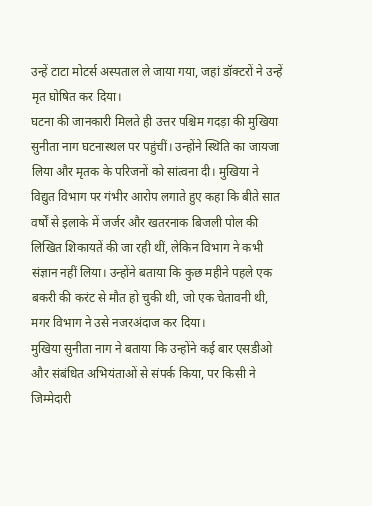उन्हें टाटा मोटर्स अस्पताल ले जाया गया, जहां डॉक्टरों ने उन्हें मृत घोषित कर दिया।
घटना की जानकारी मिलते ही उत्तर पश्चिम गदड़ा की मुखिया सुनीता नाग घटनास्थल पर पहुंचीं। उन्होंने स्थिति का जायजा लिया और मृतक के परिजनों को सांत्वना दी। मुखिया ने विद्युत विभाग पर गंभीर आरोप लगाते हुए कहा कि बीते सात वर्षों से इलाके में जर्जर और खतरनाक बिजली पोल की लिखित शिकायतें की जा रही थीं, लेकिन विभाग ने कभी संज्ञान नहीं लिया। उन्होंने बताया कि कुछ महीने पहले एक बकरी की करंट से मौत हो चुकी थी, जो एक चेतावनी थी, मगर विभाग ने उसे नजरअंदाज कर दिया।
मुखिया सुनीता नाग ने बताया कि उन्होंने कई बार एसडीओ और संबंधित अभियंताओं से संपर्क किया, पर किसी ने जिम्मेदारी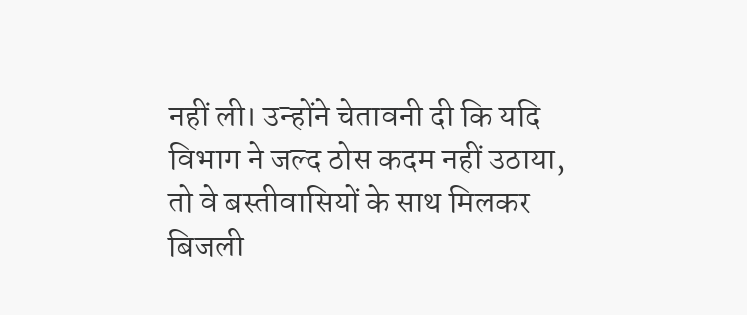नहीं ली। उन्होंने चेतावनी दी कि यदि विभाग ने जल्द ठोस कदम नहीं उठाया, तो वे बस्तीवासियों के साथ मिलकर बिजली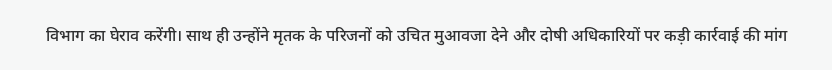विभाग का घेराव करेंगी। साथ ही उन्होंने मृतक के परिजनों को उचित मुआवजा देने और दोषी अधिकारियों पर कड़ी कार्रवाई की मांग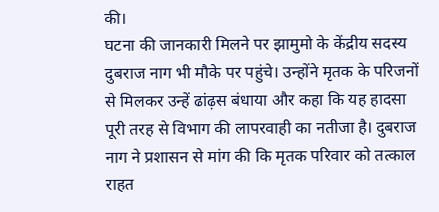की।
घटना की जानकारी मिलने पर झामुमो के केंद्रीय सदस्य दुबराज नाग भी मौके पर पहुंचे। उन्होंने मृतक के परिजनों से मिलकर उन्हें ढांढ़स बंधाया और कहा कि यह हादसा पूरी तरह से विभाग की लापरवाही का नतीजा है। दुबराज नाग ने प्रशासन से मांग की कि मृतक परिवार को तत्काल राहत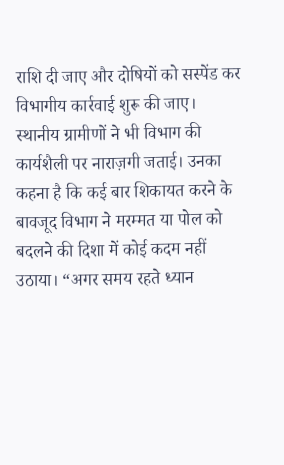राशि दी जाए और दोषियों को सस्पेंड कर विभागीय कार्रवाई शुरू की जाए।
स्थानीय ग्रामीणों ने भी विभाग की कार्यशैली पर नाराज़गी जताई। उनका कहना है कि कई बार शिकायत करने के बावजूद विभाग ने मरम्मत या पोल को बदलने की दिशा में कोई कदम नहीं उठाया। “अगर समय रहते ध्यान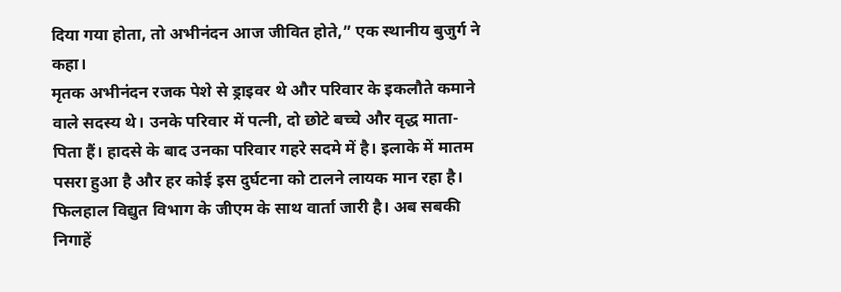दिया गया होता, तो अभीनंदन आज जीवित होते,” एक स्थानीय बुजुर्ग ने कहा।
मृतक अभीनंदन रजक पेशे से ड्राइवर थे और परिवार के इकलौते कमाने वाले सदस्य थे। उनके परिवार में पत्नी, दो छोटे बच्चे और वृद्ध माता-पिता हैं। हादसे के बाद उनका परिवार गहरे सदमे में है। इलाके में मातम पसरा हुआ है और हर कोई इस दुर्घटना को टालने लायक मान रहा है।
फिलहाल विद्युत विभाग के जीएम के साथ वार्ता जारी है। अब सबकी निगाहें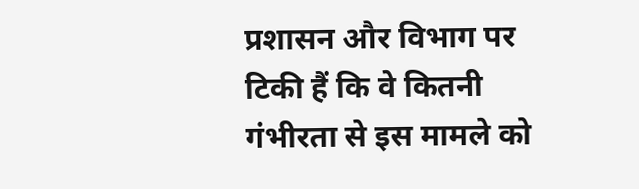प्रशासन और विभाग पर टिकी हैं कि वे कितनी गंभीरता से इस मामले को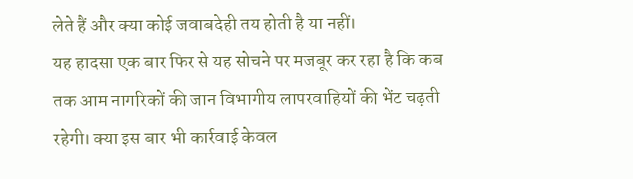लेते हैं और क्या कोई जवाबदेही तय होती है या नहीं।
यह हादसा एक बार फिर से यह सोचने पर मजबूर कर रहा है कि कब तक आम नागरिकों की जान विभागीय लापरवाहियों की भेंट चढ़ती रहेगी। क्या इस बार भी कार्रवाई केवल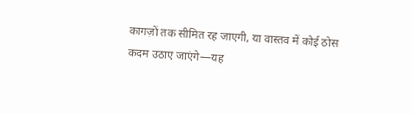कागज़ों तक सीमित रह जाएगी, या वास्तव में कोई ठोस कदम उठाए जाएंगे—यह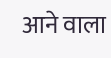आने वाला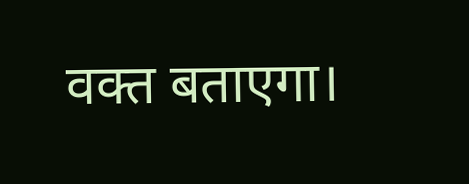वक्त बताएगा।